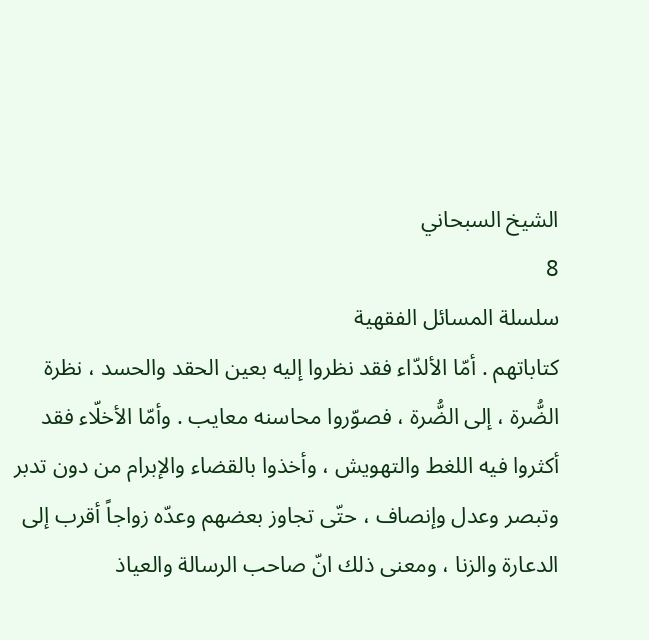الشيخ السبحاني
8
سلسلة المسائل الفقهية
كتاباتهم . أمّا الألدّاء فقد نظروا إليه بعين الحقد والحسد ، نظرة الضُّرة ، إلى الضُّرة ، فصوّروا محاسنه معايب . وأمّا الأخلّاء فقد أكثروا فيه اللغط والتهويش ، وأخذوا بالقضاء والإبرام من دون تدبر وتبصر وعدل وإنصاف ، حتّى تجاوز بعضهم وعدّه زواجاً أقرب إلى الدعارة والزنا ، ومعنى ذلك انّ صاحب الرسالة والعياذ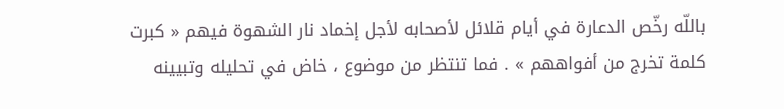باللّه رخّص الدعارة في أيام قلائل لأصحابه لأجل إخماد نار الشهوة فيهم « كبرت كلمة تخرج من أفواههم » . فما تنتظر من موضوع ، خاض في تحليله وتبيينه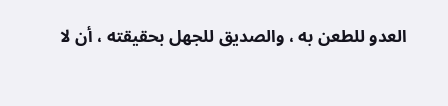العدو للطعن به ، والصديق للجهل بحقيقته ، أن لا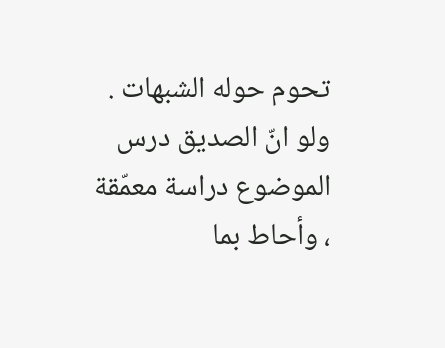تحوم حوله الشبهات . ولو انّ الصديق درس الموضوع دراسة معمّقة ، وأحاط بما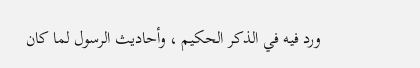ورد فيه في الذكر الحكيم ، وأحاديث الرسول لما كان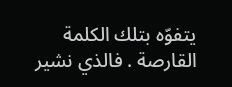يتفوّه بتلك الكلمة القارصة . فالذي نشير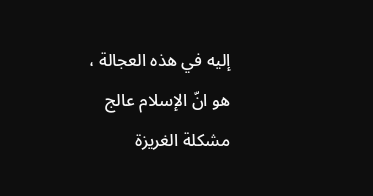إليه في هذه العجالة ، هو انّ الإسلام عالج مشكلة الغريزة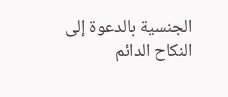الجنسية بالدعوة إلى النكاح الدائم